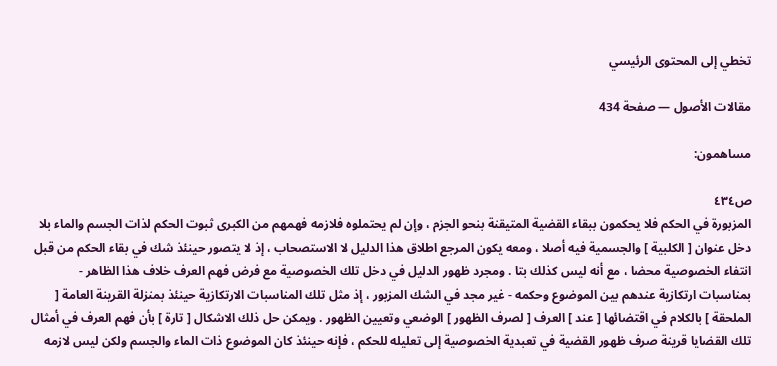تخطي إلى المحتوى الرئيسي

مقالات الأصول — صفحة 434

مساهمون:

ص٤٣٤
المزبورة في الحكم فلا يحكمون ببقاء القضية المتيقنة بنحو الجزم ، وإن لم يحتملوه فلازمه فهمهم من الكبرى ثبوت الحكم لذات الجسم والماء بلا دخل عنوان [ الكلبية ] والجسمية فيه أصلا ، ومعه يكون المرجع اطلاق هذا الدليل لا الاستصحاب ، إذ لا يتصور حينئذ شك في بقاء الحكم من قبل انتفاء الخصوصية محضا ، مع أنه ليس كذلك بتا . ومجرد ظهور الدليل في دخل تلك الخصوصية مع فرض فهم العرف خلاف هذا الظاهر - بمناسبات ارتكازية عندهم بين الموضوع وحكمه - غير مجد في الشك المزبور ، إذ مثل تلك المناسبات الارتكازية حينئذ بمنزلة القرينة العامة [ الملحقة ] بالكلام في اقتضائها [ عند ] العرف [ لصرف الظهور ] الوضعي وتعيين الظهور . ويمكن حل ذلك الاشكال [ تارة ] بأن فهم العرف في أمثال تلك القضايا قرينة صرف ظهور القضية في تعبدية الخصوصية إلى تعليله للحكم ، فإنه حينئذ كان الموضوع ذات الماء والجسم ولكن ليس لازمه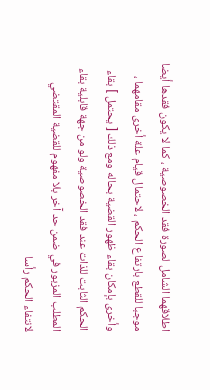اطلاقهما الشامل لصورة فقد الخصوصية ، كما لا يكون فقدها أيضا موجبا للقطع بارتفاع الحكم ، لاحتمال قيام علة أخرى مقامهما ، وأخرى بإمكان بقاء ظهور القضية بحاله ومع ذلك [ يحتمل ] بقاء الحكم الثابت للذات عند فقد الخصوصية ولو من جهة قابلية بقاء المطلب المزبور في ضمن حد آخر بلا مفهوم للقضية المقتضي لانتفاء الحكم رأسا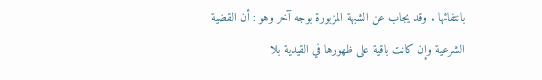بانتفائها . وقد يجاب عن الشبهة المزبورة بوجه آخر وهو : أن القضية الشرعية وإن كانت باقية على ظهورها في القيدية بلا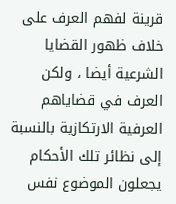قرينة لفهم العرف على خلاف ظهور القضايا الشرعية أيضا ، ولكن العرف في قضاياهم العرفية الارتكازية بالنسبة إلى نظائر تلك الأحكام يجعلون الموضوع نفس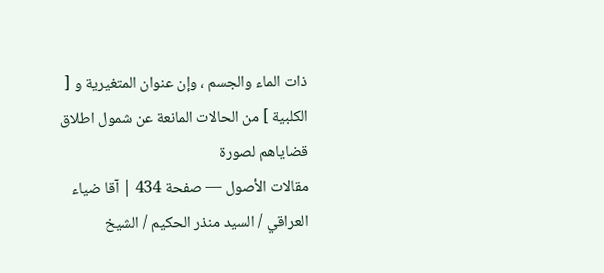ذات الماء والجسم ، وإن عنوان المتغيرية و [ الكلبية ] من الحالات المانعة عن شمول اطلاق قضاياهم لصورة
مقالات الأصول — صفحة 434 | آقا ضياء العراقي / السيد منذر الحكيم / الشيخ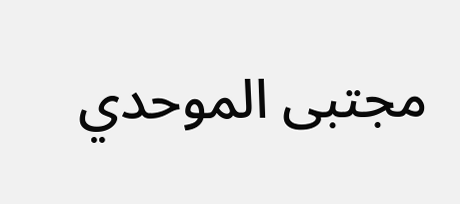مجتبى الموحدي